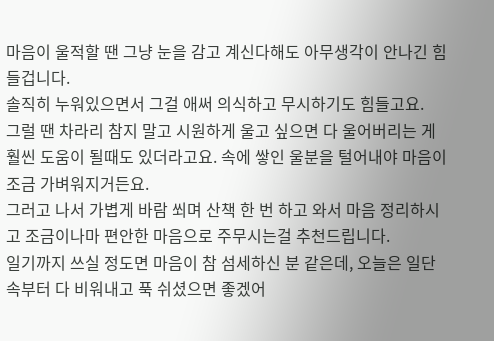마음이 울적할 땐 그냥 눈을 감고 계신다해도 아무생각이 안나긴 힘들겁니다.
솔직히 누워있으면서 그걸 애써 의식하고 무시하기도 힘들고요.
그럴 땐 차라리 참지 말고 시원하게 울고 싶으면 다 울어버리는 게 훨씬 도움이 될때도 있더라고요. 속에 쌓인 울분을 털어내야 마음이 조금 가벼워지거든요.
그러고 나서 가볍게 바람 쐬며 산책 한 번 하고 와서 마음 정리하시고 조금이나마 편안한 마음으로 주무시는걸 추천드립니다.
일기까지 쓰실 정도면 마음이 참 섬세하신 분 같은데, 오늘은 일단 속부터 다 비워내고 푹 쉬셨으면 좋겠어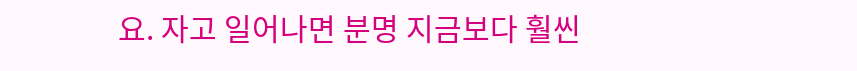요. 자고 일어나면 분명 지금보다 훨씬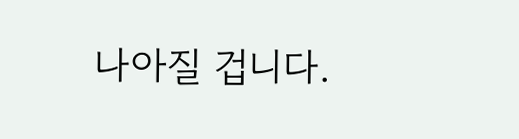나아질 겁니다.